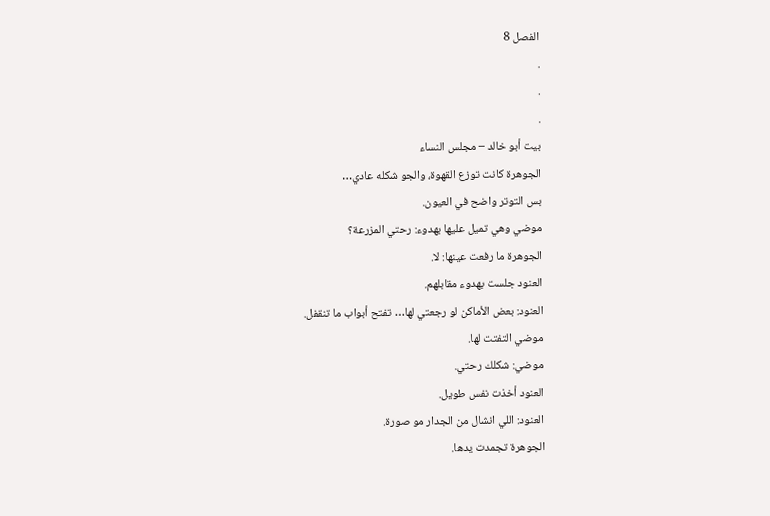الفصل 8
.
.
.
بيت أبو خالد – مجلس النساء
الجوهرة كانت توزع القهوة، والجو شكله عادي…
بس التوتر واضح في العيون.
موضي وهي تميل عليها بهدوء: رحتي المزرعة؟
الجوهرة ما رفعت عينها: لا.
العنود جلست بهدوء مقابلهم.
العنود: بعض الأماكن لو رجعتي لها… تفتح أبواب ما تنقفل.
موضي التفتت لها.
موضي: شكلك رحتي.
العنود أخذت نفس طويل.
العنود: اللي انشال من الجدار مو صورة.
الجوهرة تجمدت يدها.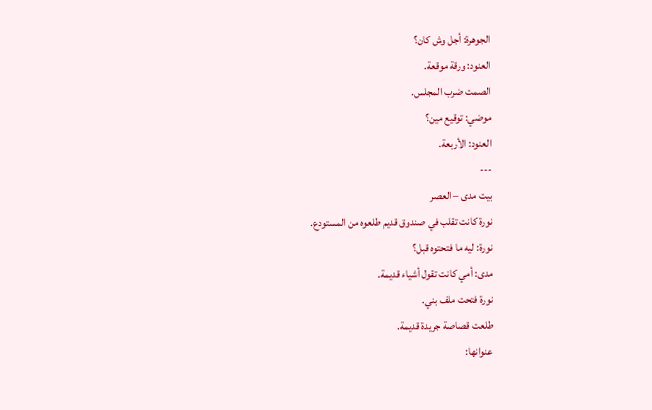الجوهرة: أجل وش كان؟
العنود: ورقة موقعة.
الصمت ضرب المجلس.
موضي: توقيع مين؟
العنود: الأربعة.
---
بيت مدى – العصر
نورة كانت تقلب في صندوق قديم طلعوه من المستودع.
نورة: ليه ما فتحتوه قبل؟
مدى: أمي كانت تقول أشياء قديمة.
نورة فتحت ملف بني.
طلعت قصاصة جريدة قديمة.
عنوانها: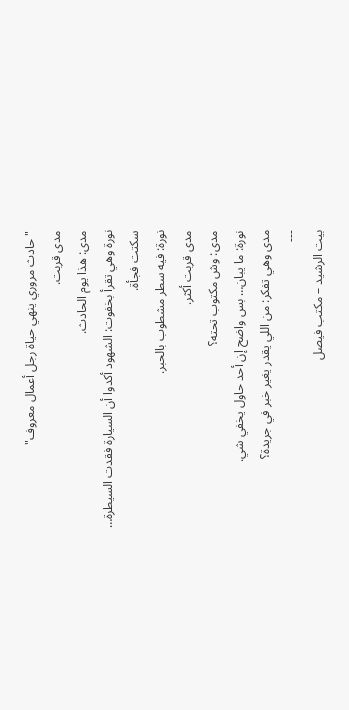"حادث مروري ينهي حياة رجل أعمال معروف"
مدى قربت.
مدى: هذا يوم الحادث.
نورة وهي تقرأ بخفوت: الشهود أكدوا أن السيارة فقدت السيطرة…
سكتت فجأة.
نورة: فيه سطر مشطوب بالحبر.
مدى قربت أكثر.
مدى: وش مكتوب تحته؟
نورة: ما يبان… بس واضح إن أحد حاول يخفي شي.
مدى وهي تفكر: من اللي يقدر يغير خبر في جريدة؟
---
بيت الرشيد – مكتب فيصل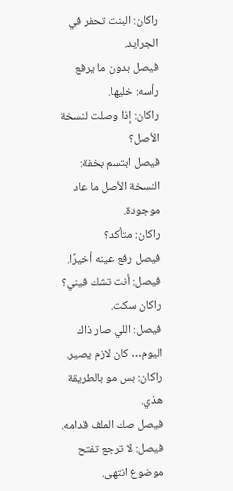راكان: البنت تحفر في الجرايد.
فيصل بدون ما يرفع رأسه: خليها.
راكان: إذا وصلت لنسخة الأصل؟
فيصل ابتسم بخفة: النسخة الأصل ما عاد موجودة.
راكان: متأكد؟
فيصل رفع عينه أخيرًا.
فيصل: أنت تشك فيني؟
راكان سكت.
فيصل: اللي صار ذاك اليوم… كان لازم يصير.
راكان: بس مو بالطريقة هذي.
فيصل صك الملف قدامه.
فيصل: لا ترجع تفتح موضوع انتهى.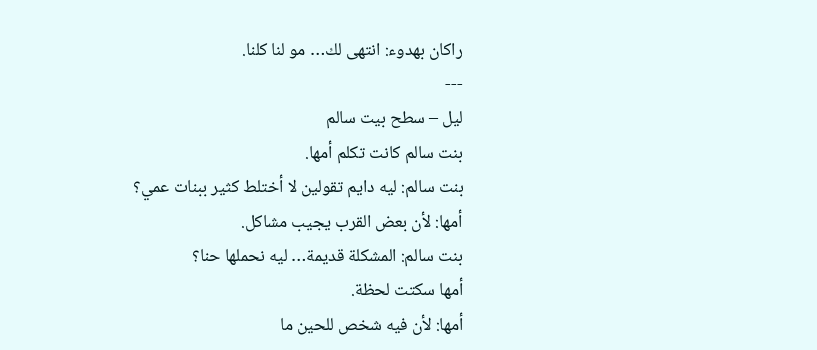راكان بهدوء: انتهى لك… مو لنا كلنا.
---
ليل – سطح بيت سالم
بنت سالم كانت تكلم أمها.
بنت سالم: ليه دايم تقولين لا أختلط كثير ببنات عمي؟
أمها: لأن بعض القرب يجيب مشاكل.
بنت سالم: المشكلة قديمة… ليه نحملها حنا؟
أمها سكتت لحظة.
أمها: لأن فيه شخص للحين ما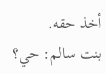أخذ حقه.
بنت سالم: حي؟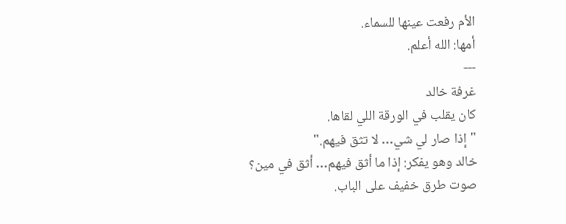الأم رفعت عينها للسماء.
أمها: الله أعلم.
---
غرفة خالد
كان يقلب في الورقة اللي لقاها.
"إذا صار لي شي… لا تثق فيهم."
خالد وهو يفكر: إذا ما أثق فيهم… أثق في مين؟
صوت طرق خفيف على الباب.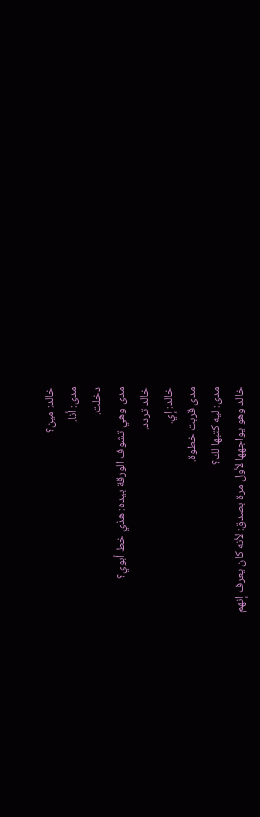خالد: مين؟
مدى: أنا.
دخلت.
مدى وهي تشوف الورقة بيده: هذي خط أبوي؟
خالد تردد.
خالد: إي.
مدى قربت خطوة.
مدى: ليه كتبها لك؟
خالد وهو يواجهها لأول مرة بصدق: لأنه كان يعرف إنهم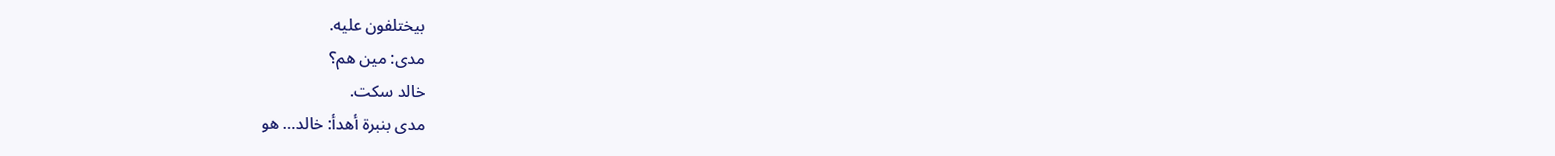بيختلفون عليه.
مدى: مين هم؟
خالد سكت.
مدى بنبرة أهدأ: خالد… هو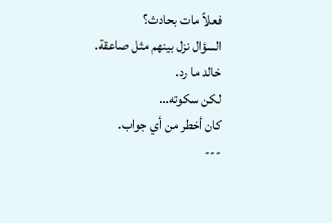فعلاً مات بحادث؟
السؤال نزل بينهم مثل صاعقة.
خالد ما رد.
لكن سكوته…
كان أخطر من أي جواب.
---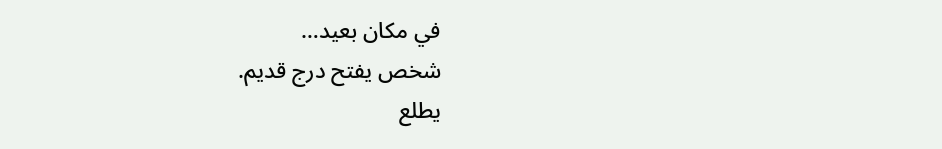في مكان بعيد…
شخص يفتح درج قديم.
يطلع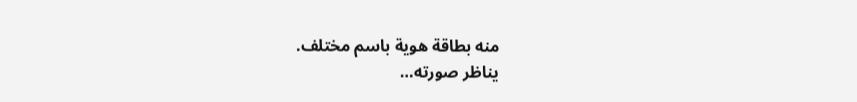منه بطاقة هوية باسم مختلف.
يناظر صورته…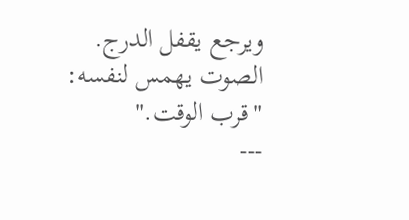ويرجع يقفل الدرج.
الصوت يهمس لنفسه:
"قرب الوقت."
---